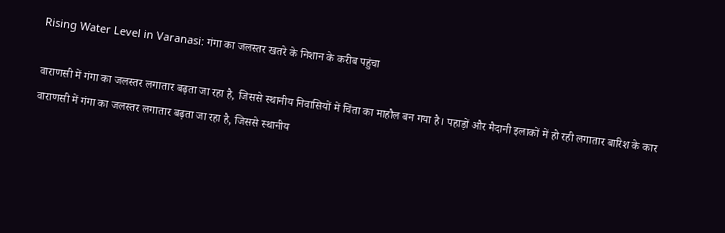Rising Water Level in Varanasi: गंगा का जलस्तर खतरे के निशान के करीब पहुंचा

वाराणसी में गंगा का जलस्तर लगातार बढ़ता जा रहा है, जिससे स्थानीय निवासियों में चिंता का माहौल बन गया है। पहाड़ों और मैदानी इलाकों में हो रही लगातार बारिश के कार
वाराणसी में गंगा का जलस्तर लगातार बढ़ता जा रहा है, जिससे स्थानीय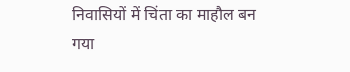निवासियों में चिंता का माहौल बन गया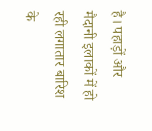है। पहाड़ों और मैदानी इलाकों में हो रही लगातार बारिश के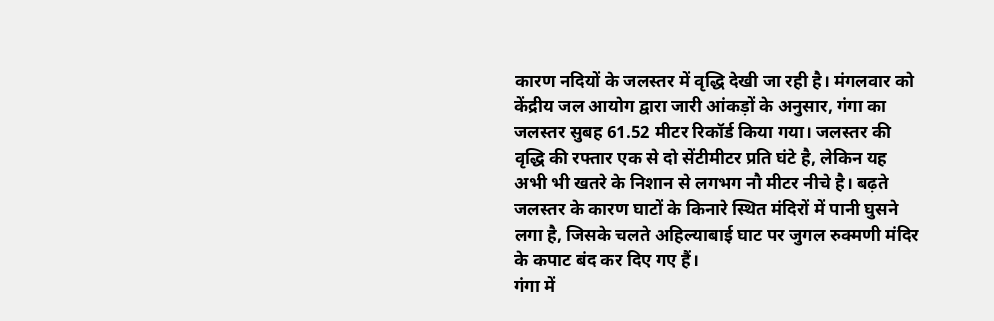कारण नदियों के जलस्तर में वृद्धि देखी जा रही है। मंगलवार को केंद्रीय जल आयोग द्वारा जारी आंकड़ों के अनुसार, गंगा का जलस्तर सुबह 61.52 मीटर रिकॉर्ड किया गया। जलस्तर की वृद्धि की रफ्तार एक से दो सेंटीमीटर प्रति घंटे है, लेकिन यह अभी भी खतरे के निशान से लगभग नौ मीटर नीचे है। बढ़ते जलस्तर के कारण घाटों के किनारे स्थित मंदिरों में पानी घुसने लगा है, जिसके चलते अहिल्याबाई घाट पर जुगल रुक्मणी मंदिर के कपाट बंद कर दिए गए हैं।
गंगा में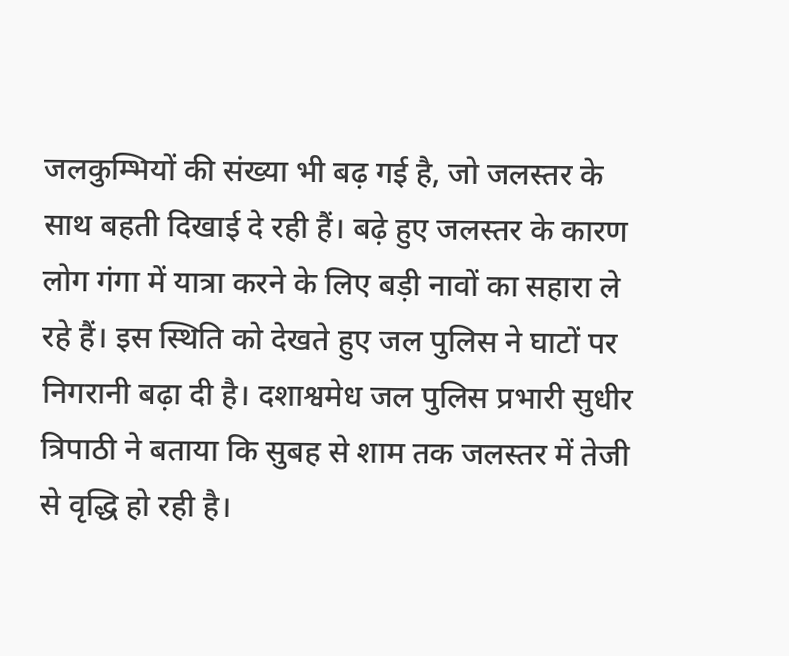जलकुम्भियों की संख्या भी बढ़ गई है, जो जलस्तर के साथ बहती दिखाई दे रही हैं। बढ़े हुए जलस्तर के कारण लोग गंगा में यात्रा करने के लिए बड़ी नावों का सहारा ले रहे हैं। इस स्थिति को देखते हुए जल पुलिस ने घाटों पर निगरानी बढ़ा दी है। दशाश्वमेध जल पुलिस प्रभारी सुधीर त्रिपाठी ने बताया कि सुबह से शाम तक जलस्तर में तेजी से वृद्धि हो रही है।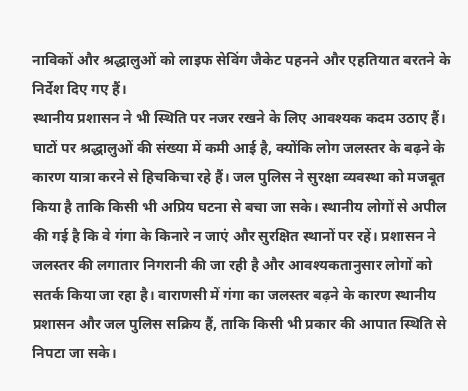नाविकों और श्रद्धालुओं को लाइफ सेविंग जैकेट पहनने और एहतियात बरतने के निर्देश दिए गए हैं।
स्थानीय प्रशासन ने भी स्थिति पर नजर रखने के लिए आवश्यक कदम उठाए हैं। घाटों पर श्रद्धालुओं की संख्या में कमी आई है, क्योंकि लोग जलस्तर के बढ़ने के कारण यात्रा करने से हिचकिचा रहे हैं। जल पुलिस ने सुरक्षा व्यवस्था को मजबूत किया है ताकि किसी भी अप्रिय घटना से बचा जा सके। स्थानीय लोगों से अपील की गई है कि वे गंगा के किनारे न जाएं और सुरक्षित स्थानों पर रहें। प्रशासन ने जलस्तर की लगातार निगरानी की जा रही है और आवश्यकतानुसार लोगों को सतर्क किया जा रहा है। वाराणसी में गंगा का जलस्तर बढ़ने के कारण स्थानीय प्रशासन और जल पुलिस सक्रिय हैं, ताकि किसी भी प्रकार की आपात स्थिति से निपटा जा सके।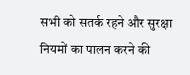सभी को सतर्क रहने और सुरक्षा नियमों का पालन करने की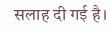सलाह दी गई है।